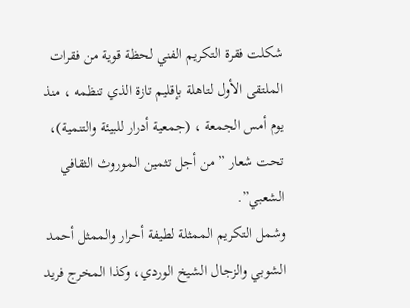شكلت فقرة التكريم الفني لحظة قوية من فقرات الملتقى الأول لتاهلة بإقليم تازة الذي تنظمه ، منذ يوم أمس الجمعة ، (جمعية أدرار للبيئة والتنمية)، تحت شعار ” من أجل تثمين الموروث الثقافي الشعبي”.
وشمل التكريم الممثلة لطيفة أحرار والممثل أحمد الشوبي والزجال الشيخ الوردي، وكذا المخرج فريد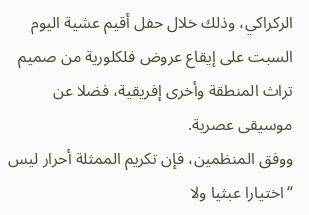الركراكي، وذلك خلال حفل أقيم عشية اليوم السبت على إيقاع عروض فلكلورية من صميم تراث المنطقة وأخرى إفريقية، فضلا عن موسيقى عصرية.
ووفق المنظمين، فإن تكريم الممثلة أحرار ليس “اختيارا عبثيا ولا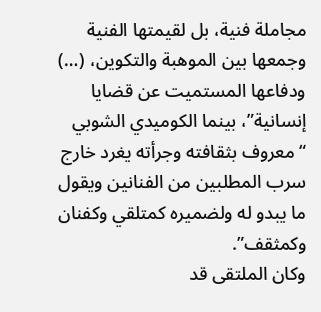مجاملة فنية، بل لقيمتها الفنية وجمعها بين الموهبة والتكوين، (…) ودفاعها المستميت عن قضايا إنسانية”، بينما الكوميدي الشوبي “معروف بثقافته وجرأته يغرد خارج سرب المطلبين من الفنانين ويقول ما يبدو له ولضميره كمتلقي وكفنان وكمثقف”.
وكان الملتقى قد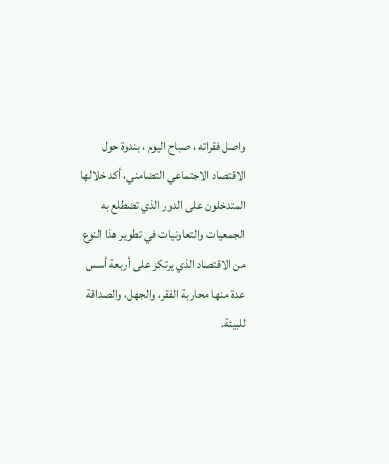واصل فقراته ، صباح اليوم ، بندوة حول الاقتصاد الاجتماعي التضامني، أكد خلالها المتدخلون على الدور الذي تضطلع به الجمعيات والتعاونيات في تطوير هذا النوع من الاقتصاد الذي يرتكز على أربعة أسس عدة منها محاربة الفقر، والجهل، والصداقة للبيئة.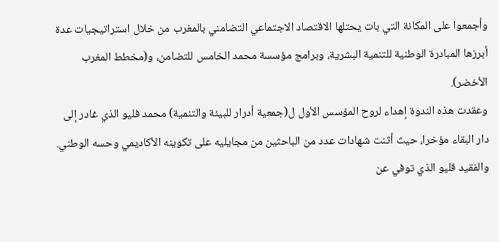وأجمعوا على المكانة التي بات يحتلها الاقتصاد الاجتماعي التضامني بالمغرب من خلال استراتيجيات عدة أبرزها المبادرة الوطنية للتنمية البشرية، وبرامج مؤسسة محمد الخامس للتضامن، و(مخطط المغرب الأخضر).
وعقدت هذه الندوة إهداء لروح المؤسس الأول ل(جمعية أدرار للبيئة والتنمية) محمد فليو الذي غادر إلى دار البقاء مؤخرا، حيث أثنت شهادات عدد من الباحثين من مجايليه على تكوينه الأكاديمي وحسه الوطني.
والفقيد فليو الذي توفي عن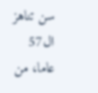سن تناهز ال57 عاما، من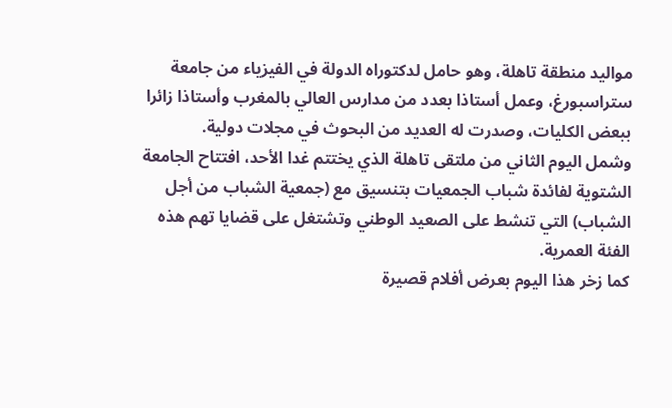مواليد منطقة تاهلة، وهو حامل لدكتوراه الدولة في الفيزياء من جامعة ستراسبورغ، وعمل أستاذا بعدد من مدارس العالي بالمغرب وأستاذا زائرا ببعض الكليات، وصدرت له العديد من البحوث في مجلات دولية.
وشمل اليوم الثاني من ملتقى تاهلة الذي يختتم غدا الأحد، افتتاح الجامعة الشتوية لفائدة شباب الجمعيات بتنسيق مع (جمعية الشباب من أجل الشباب) التي تنشط على الصعيد الوطني وتشتغل على قضايا تهم هذه الفئة العمرية.
كما زخر هذا اليوم بعرض أفلام قصيرة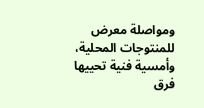ومواصلة معرض للمنتوجات المحلية، وأمسية فنية تحييها فرق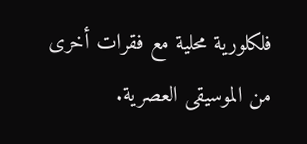فلكلورية محلية مع فقرات أخرى من الموسيقى العصرية.